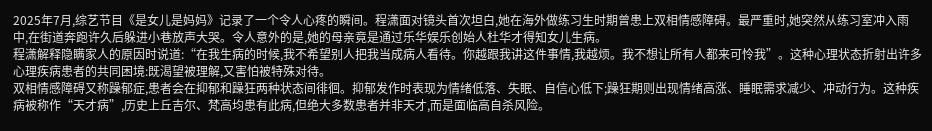2025年7月,综艺节目《是女儿是妈妈》记录了一个令人心疼的瞬间。程潇面对镜头首次坦白,她在海外做练习生时期曾患上双相情感障碍。最严重时,她突然从练习室冲入雨中,在街道奔跑许久后躲进小巷放声大哭。令人意外的是,她的母亲竟是通过乐华娱乐创始人杜华才得知女儿生病。
程潇解释隐瞒家人的原因时说道:“在我生病的时候,我不希望别人把我当成病人看待。你越跟我讲这件事情,我越烦。我不想让所有人都来可怜我”。这种心理状态折射出许多心理疾病患者的共同困境:既渴望被理解,又害怕被特殊对待。
双相情感障碍又称躁郁症,患者会在抑郁和躁狂两种状态间徘徊。抑郁发作时表现为情绪低落、失眠、自信心低下;躁狂期则出现情绪高涨、睡眠需求减少、冲动行为。这种疾病被称作“天才病”,历史上丘吉尔、梵高均患有此病,但绝大多数患者并非天才,而是面临高自杀风险。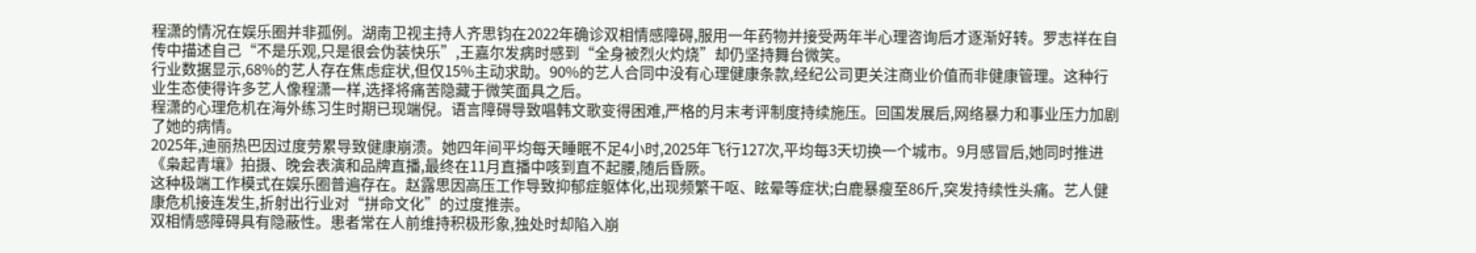程潇的情况在娱乐圈并非孤例。湖南卫视主持人齐思钧在2022年确诊双相情感障碍,服用一年药物并接受两年半心理咨询后才逐渐好转。罗志祥在自传中描述自己“不是乐观,只是很会伪装快乐”,王嘉尔发病时感到“全身被烈火灼烧”却仍坚持舞台微笑。
行业数据显示,68%的艺人存在焦虑症状,但仅15%主动求助。90%的艺人合同中没有心理健康条款,经纪公司更关注商业价值而非健康管理。这种行业生态使得许多艺人像程潇一样,选择将痛苦隐藏于微笑面具之后。
程潇的心理危机在海外练习生时期已现端倪。语言障碍导致唱韩文歌变得困难,严格的月末考评制度持续施压。回国发展后,网络暴力和事业压力加剧了她的病情。
2025年,迪丽热巴因过度劳累导致健康崩溃。她四年间平均每天睡眠不足4小时,2025年飞行127次,平均每3天切换一个城市。9月感冒后,她同时推进《枭起青壤》拍摄、晚会表演和品牌直播,最终在11月直播中咳到直不起腰,随后昏厥。
这种极端工作模式在娱乐圈普遍存在。赵露思因高压工作导致抑郁症躯体化,出现频繁干呕、眩晕等症状;白鹿暴瘦至86斤,突发持续性头痛。艺人健康危机接连发生,折射出行业对“拼命文化”的过度推崇。
双相情感障碍具有隐蔽性。患者常在人前维持积极形象,独处时却陷入崩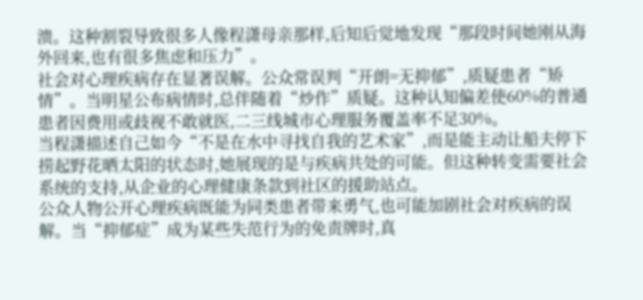溃。这种割裂导致很多人像程潇母亲那样,后知后觉地发现“那段时间她刚从海外回来,也有很多焦虑和压力”。
社会对心理疾病存在显著误解。公众常误判“开朗=无抑郁”,质疑患者“矫情”。当明星公布病情时,总伴随着“炒作”质疑。这种认知偏差使60%的普通患者因费用或歧视不敢就医,二三线城市心理服务覆盖率不足30%。
当程潇描述自己如今“不是在水中寻找自我的艺术家”,而是能主动让船夫停下捞起野花晒太阳的状态时,她展现的是与疾病共处的可能。但这种转变需要社会系统的支持,从企业的心理健康条款到社区的援助站点。
公众人物公开心理疾病既能为同类患者带来勇气,也可能加剧社会对疾病的误解。当“抑郁症”成为某些失范行为的免责牌时,真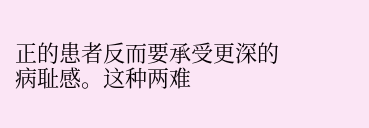正的患者反而要承受更深的病耻感。这种两难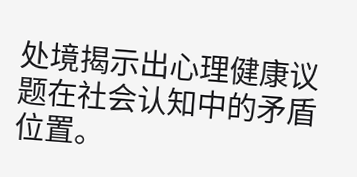处境揭示出心理健康议题在社会认知中的矛盾位置。